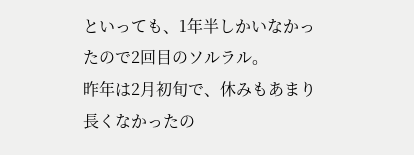といっても、1年半しかいなかったので2回目のソルラル。
昨年は2月初旬で、休みもあまり長くなかったの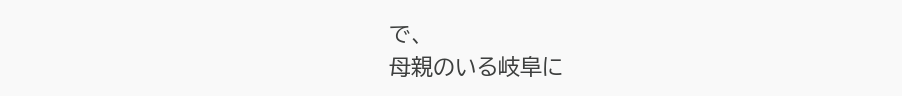で、
母親のいる岐阜に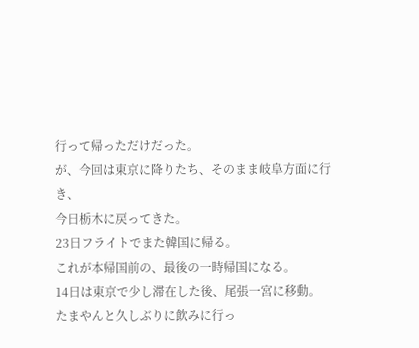行って帰っただけだった。
が、今回は東京に降りたち、そのまま岐阜方面に行き、
今日栃木に戻ってきた。
23日フライトでまた韓国に帰る。
これが本帰国前の、最後の一時帰国になる。
14日は東京で少し滞在した後、尾張一宮に移動。
たまやんと久しぶりに飲みに行っ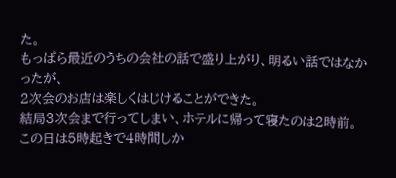た。
もっぱら最近のうちの会社の話で盛り上がり、明るい話ではなかったが、
2次会のお店は楽しくはじけることができた。
結局3次会まで行ってしまい、ホテルに帰って寝たのは2時前。
この日は5時起きで4時間しか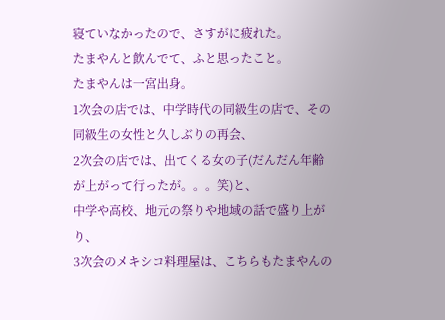寝ていなかったので、さすがに疲れた。
たまやんと飲んでて、ふと思ったこと。
たまやんは一宮出身。
1次会の店では、中学時代の同級生の店で、その同級生の女性と久しぶりの再会、
2次会の店では、出てくる女の子(だんだん年齢が上がって行ったが。。。笑)と、
中学や高校、地元の祭りや地域の話で盛り上がり、
3次会のメキシコ料理屋は、こちらもたまやんの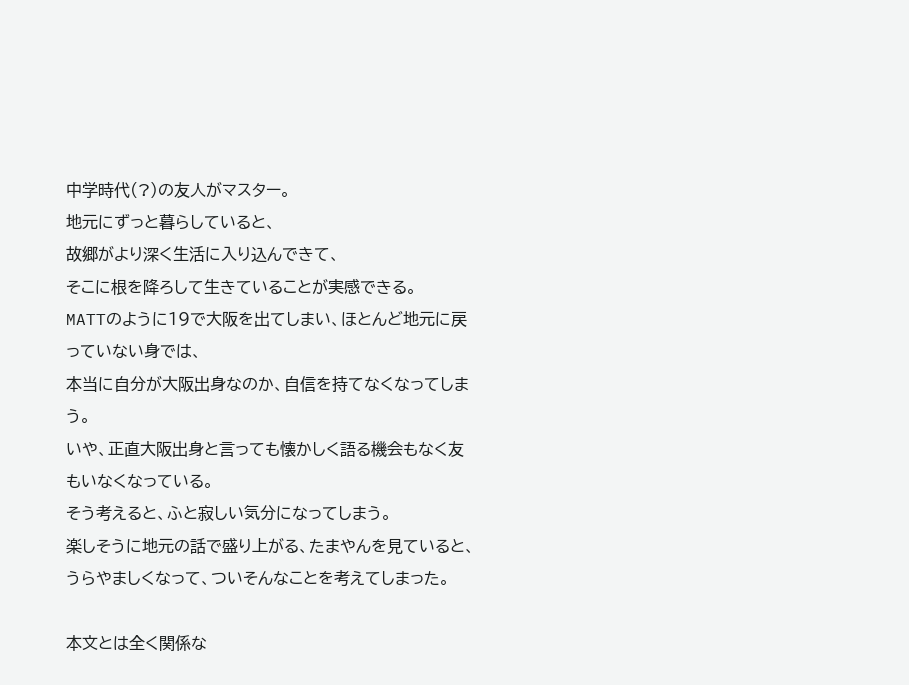中学時代(?)の友人がマスター。
地元にずっと暮らしていると、
故郷がより深く生活に入り込んできて、
そこに根を降ろして生きていることが実感できる。
MATTのように19で大阪を出てしまい、ほとんど地元に戻っていない身では、
本当に自分が大阪出身なのか、自信を持てなくなってしまう。
いや、正直大阪出身と言っても懐かしく語る機会もなく友もいなくなっている。
そう考えると、ふと寂しい気分になってしまう。
楽しそうに地元の話で盛り上がる、たまやんを見ていると、
うらやましくなって、ついそんなことを考えてしまった。

本文とは全く関係な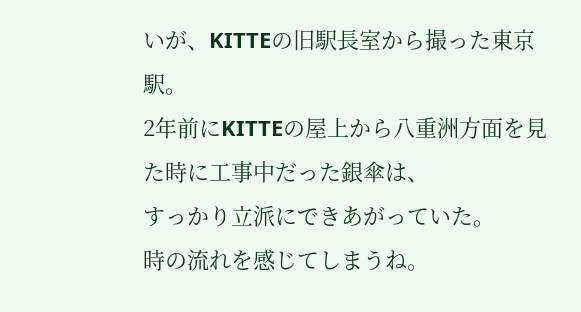いが、KITTEの旧駅長室から撮った東京駅。
2年前にKITTEの屋上から八重洲方面を見た時に工事中だった銀傘は、
すっかり立派にできあがっていた。
時の流れを感じてしまうね。